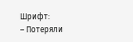Шрифт:
– Потеряли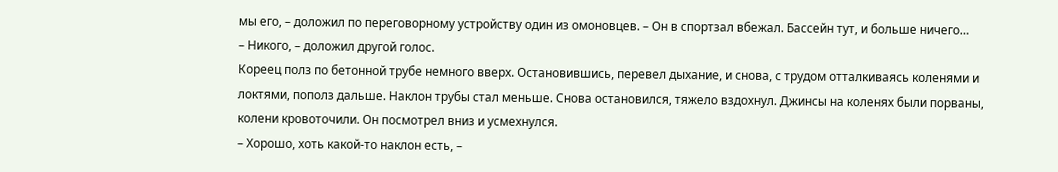мы его, – доложил по переговорному устройству один из омоновцев. – Он в спортзал вбежал. Бассейн тут, и больше ничего…
– Никого, – доложил другой голос.
Кореец полз по бетонной трубе немного вверх. Остановившись, перевел дыхание, и снова, с трудом отталкиваясь коленями и локтями, пополз дальше. Наклон трубы стал меньше. Снова остановился, тяжело вздохнул. Джинсы на коленях были порваны, колени кровоточили. Он посмотрел вниз и усмехнулся.
– Хорошо, хоть какой-то наклон есть, –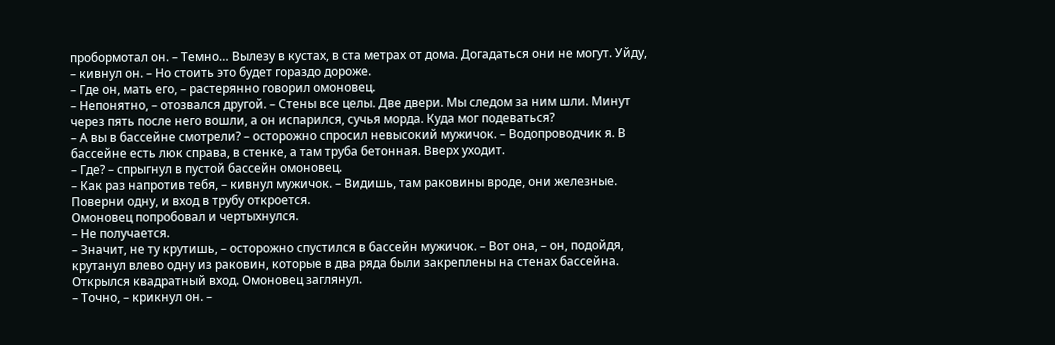пробормотал он. – Темно… Вылезу в кустах, в ста метрах от дома. Догадаться они не могут. Уйду, – кивнул он. – Но стоить это будет гораздо дороже.
– Где он, мать его, – растерянно говорил омоновец.
– Непонятно, – отозвался другой. – Стены все целы. Две двери. Мы следом за ним шли. Минут через пять после него вошли, а он испарился, сучья морда. Куда мог подеваться?
– А вы в бассейне смотрели? – осторожно спросил невысокий мужичок. – Водопроводчик я. В бассейне есть люк справа, в стенке, а там труба бетонная. Вверх уходит.
– Где? – спрыгнул в пустой бассейн омоновец.
– Как раз напротив тебя, – кивнул мужичок. – Видишь, там раковины вроде, они железные. Поверни одну, и вход в трубу откроется.
Омоновец попробовал и чертыхнулся.
– Не получается.
– Значит, не ту крутишь, – осторожно спустился в бассейн мужичок. – Вот она, – он, подойдя, крутанул влево одну из раковин, которые в два ряда были закреплены на стенах бассейна. Открылся квадратный вход. Омоновец заглянул.
– Точно, – крикнул он. –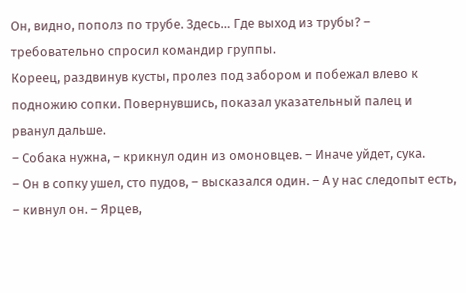Он, видно, пополз по трубе. Здесь… Где выход из трубы? – требовательно спросил командир группы.
Кореец, раздвинув кусты, пролез под забором и побежал влево к подножию сопки. Повернувшись, показал указательный палец и рванул дальше.
– Собака нужна, – крикнул один из омоновцев. – Иначе уйдет, сука.
– Он в сопку ушел, сто пудов, – высказался один. – А у нас следопыт есть, – кивнул он. – Ярцев,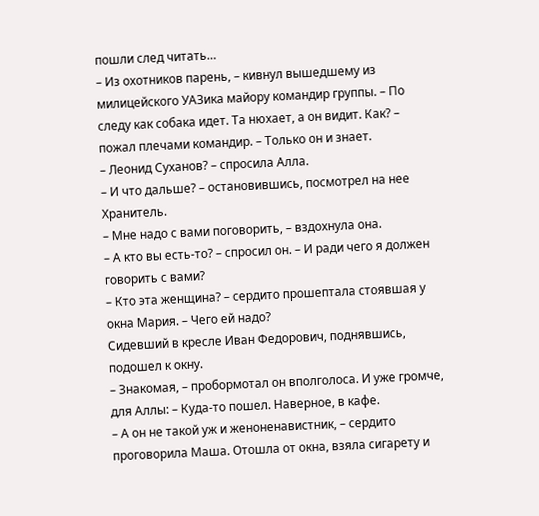пошли след читать…
– Из охотников парень, – кивнул вышедшему из милицейского УАЗика майору командир группы. – По следу как собака идет. Та нюхает, а он видит. Как? – пожал плечами командир. – Только он и знает.
– Леонид Суханов? – спросила Алла.
– И что дальше? – остановившись, посмотрел на нее Хранитель.
– Мне надо с вами поговорить, – вздохнула она.
– А кто вы есть-то? – спросил он. – И ради чего я должен говорить с вами?
– Кто эта женщина? – сердито прошептала стоявшая у окна Мария. – Чего ей надо?
Сидевший в кресле Иван Федорович, поднявшись, подошел к окну.
– Знакомая, – пробормотал он вполголоса. И уже громче, для Аллы: – Куда-то пошел. Наверное, в кафе.
– А он не такой уж и женоненавистник, – сердито проговорила Маша. Отошла от окна, взяла сигарету и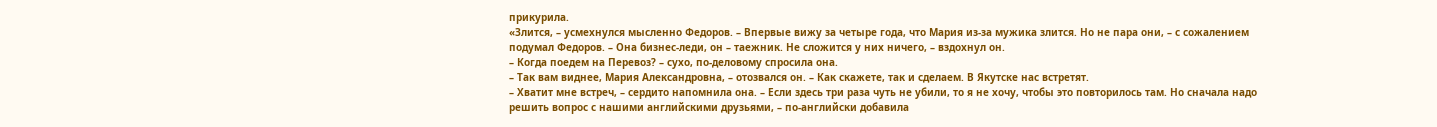прикурила.
«Злится, – усмехнулся мысленно Федоров. – Впервые вижу за четыре года, что Мария из-за мужика злится. Но не пара они, – с сожалением подумал Федоров. – Она бизнес-леди, он – таежник. Не сложится у них ничего, – вздохнул он.
– Когда поедем на Перевоз? – сухо, по-деловому спросила она.
– Так вам виднее, Мария Александровна, – отозвался он. – Как скажете, так и сделаем. В Якутске нас встретят.
– Хватит мне встреч, – сердито напомнила она. – Если здесь три раза чуть не убили, то я не хочу, чтобы это повторилось там. Но сначала надо решить вопрос с нашими английскими друзьями, – по-английски добавила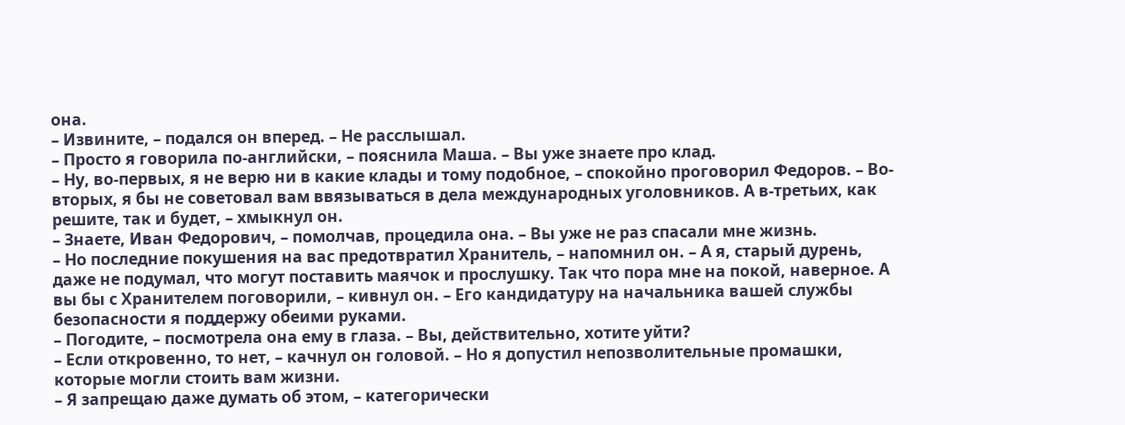она.
– Извините, – подался он вперед. – Не расслышал.
– Просто я говорила по-английски, – пояснила Маша. – Вы уже знаете про клад.
– Ну, во-первых, я не верю ни в какие клады и тому подобное, – спокойно проговорил Федоров. – Во-вторых, я бы не советовал вам ввязываться в дела международных уголовников. А в-третьих, как решите, так и будет, – хмыкнул он.
– Знаете, Иван Федорович, – помолчав, процедила она. – Вы уже не раз спасали мне жизнь.
– Но последние покушения на вас предотвратил Хранитель, – напомнил он. – А я, старый дурень, даже не подумал, что могут поставить маячок и прослушку. Так что пора мне на покой, наверное. А вы бы с Хранителем поговорили, – кивнул он. – Его кандидатуру на начальника вашей службы безопасности я поддержу обеими руками.
– Погодите, – посмотрела она ему в глаза. – Вы, действительно, хотите уйти?
– Если откровенно, то нет, – качнул он головой. – Но я допустил непозволительные промашки, которые могли стоить вам жизни.
– Я запрещаю даже думать об этом, – категорически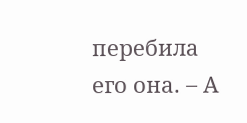перебила его она. – А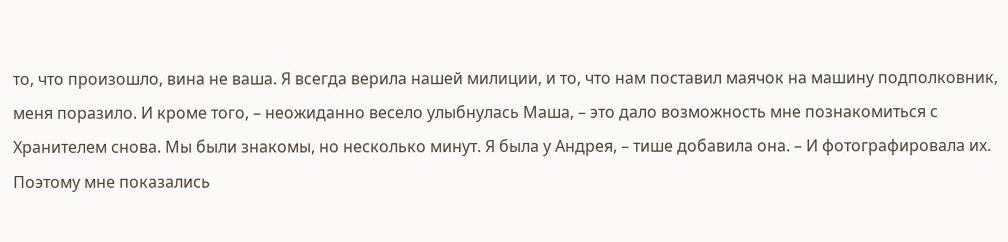то, что произошло, вина не ваша. Я всегда верила нашей милиции, и то, что нам поставил маячок на машину подполковник, меня поразило. И кроме того, – неожиданно весело улыбнулась Маша, – это дало возможность мне познакомиться с Хранителем снова. Мы были знакомы, но несколько минут. Я была у Андрея, – тише добавила она. – И фотографировала их. Поэтому мне показались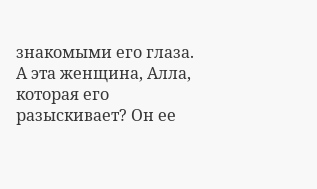знакомыми его глаза. А эта женщина, Алла, которая его разыскивает? Он ее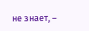не знает, –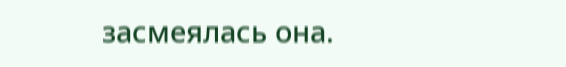засмеялась она.